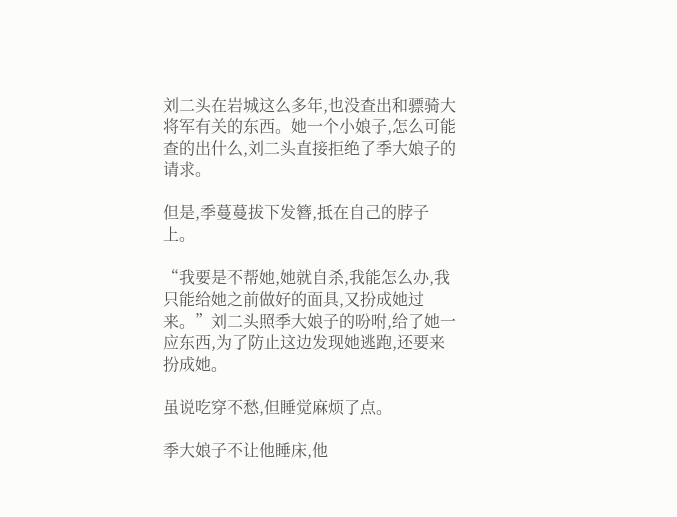刘二头在岩城这么多年,也没查出和骠骑大将军有关的东西。她一个小娘子,怎么可能查的出什么,刘二头直接拒绝了季大娘子的请求。

但是,季蔓蔓拔下发簪,抵在自己的脖子上。

“我要是不帮她,她就自杀,我能怎么办,我只能给她之前做好的面具,又扮成她过来。”刘二头照季大娘子的吩咐,给了她一应东西,为了防止这边发现她逃跑,还要来扮成她。

虽说吃穿不愁,但睡觉麻烦了点。

季大娘子不让他睡床,他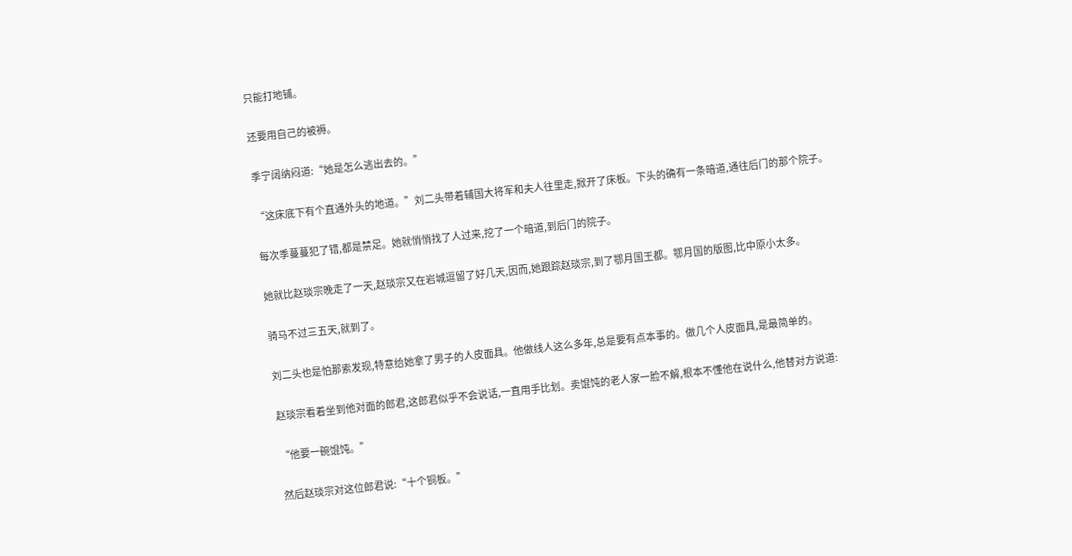只能打地铺。

还要用自己的被褥。

季宁阔纳闷道:“她是怎么逃出去的。”

“这床底下有个直通外头的地道。”刘二头带着辅国大将军和夫人往里走,掀开了床板。下头的确有一条暗道,通往后门的那个院子。

每次季蔓蔓犯了错,都是禁足。她就悄悄找了人过来,挖了一个暗道,到后门的院子。

她就比赵琰宗晚走了一天,赵琰宗又在岩城逗留了好几天,因而,她跟踪赵琰宗,到了鄂月国王都。鄂月国的版图,比中原小太多。

骑马不过三五天,就到了。

刘二头也是怕那索发现,特意给她拿了男子的人皮面具。他做线人这么多年,总是要有点本事的。做几个人皮面具,是最简单的。

赵琰宗看着坐到他对面的郎君,这郎君似乎不会说话,一直用手比划。卖馄饨的老人家一脸不解,根本不懂他在说什么,他替对方说道:

“他要一碗馄饨。”

然后赵琰宗对这位郎君说:“十个铜板。”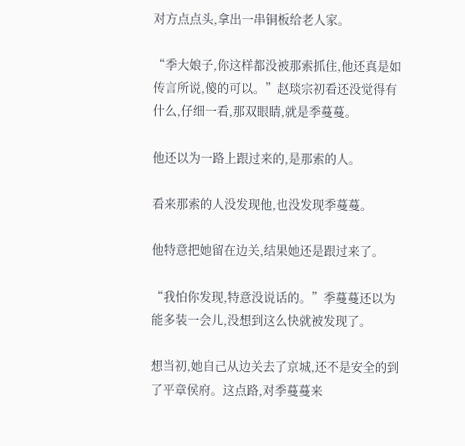对方点点头,拿出一串铜板给老人家。

“季大娘子,你这样都没被那索抓住,他还真是如传言所说,傻的可以。”赵琰宗初看还没觉得有什么,仔细一看,那双眼睛,就是季蔓蔓。

他还以为一路上跟过来的,是那索的人。

看来那索的人没发现他,也没发现季蔓蔓。

他特意把她留在边关,结果她还是跟过来了。

“我怕你发现,特意没说话的。”季蔓蔓还以为能多装一会儿,没想到这么快就被发现了。

想当初,她自己从边关去了京城,还不是安全的到了平章侯府。这点路,对季蔓蔓来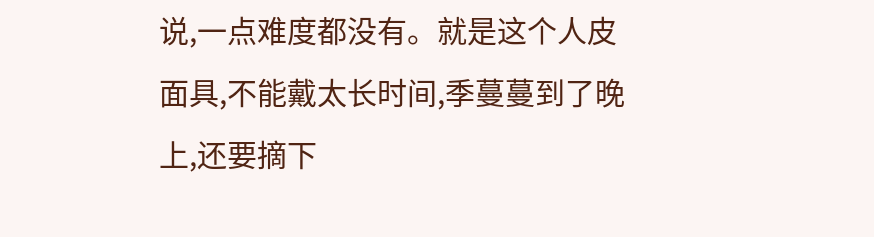说,一点难度都没有。就是这个人皮面具,不能戴太长时间,季蔓蔓到了晚上,还要摘下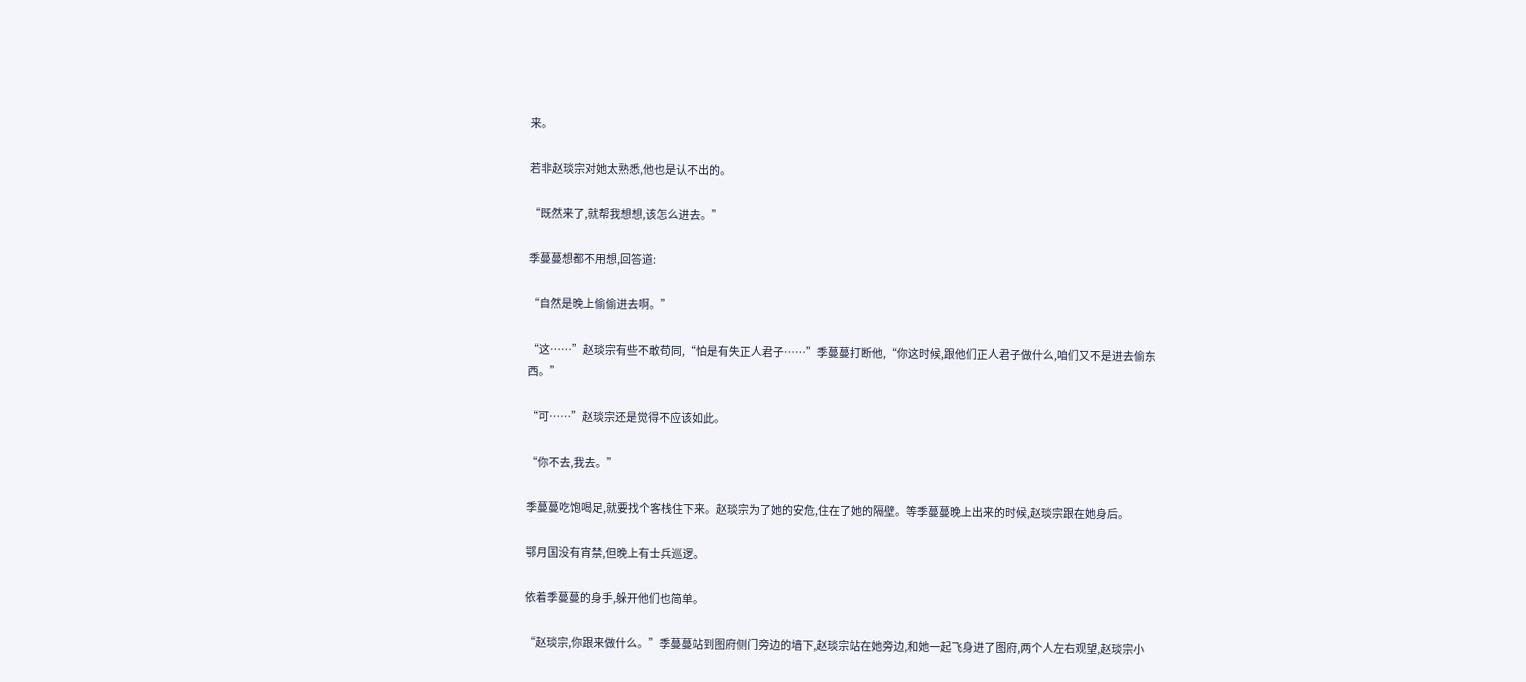来。

若非赵琰宗对她太熟悉,他也是认不出的。

“既然来了,就帮我想想,该怎么进去。”

季蔓蔓想都不用想,回答道:

“自然是晚上偷偷进去啊。”

“这……”赵琰宗有些不敢苟同,“怕是有失正人君子……”季蔓蔓打断他,“你这时候,跟他们正人君子做什么,咱们又不是进去偷东西。”

“可……”赵琰宗还是觉得不应该如此。

“你不去,我去。”

季蔓蔓吃饱喝足,就要找个客栈住下来。赵琰宗为了她的安危,住在了她的隔壁。等季蔓蔓晚上出来的时候,赵琰宗跟在她身后。

鄂月国没有宵禁,但晚上有士兵巡逻。

依着季蔓蔓的身手,躲开他们也简单。

“赵琰宗,你跟来做什么。”季蔓蔓站到图府侧门旁边的墙下,赵琰宗站在她旁边,和她一起飞身进了图府,两个人左右观望,赵琰宗小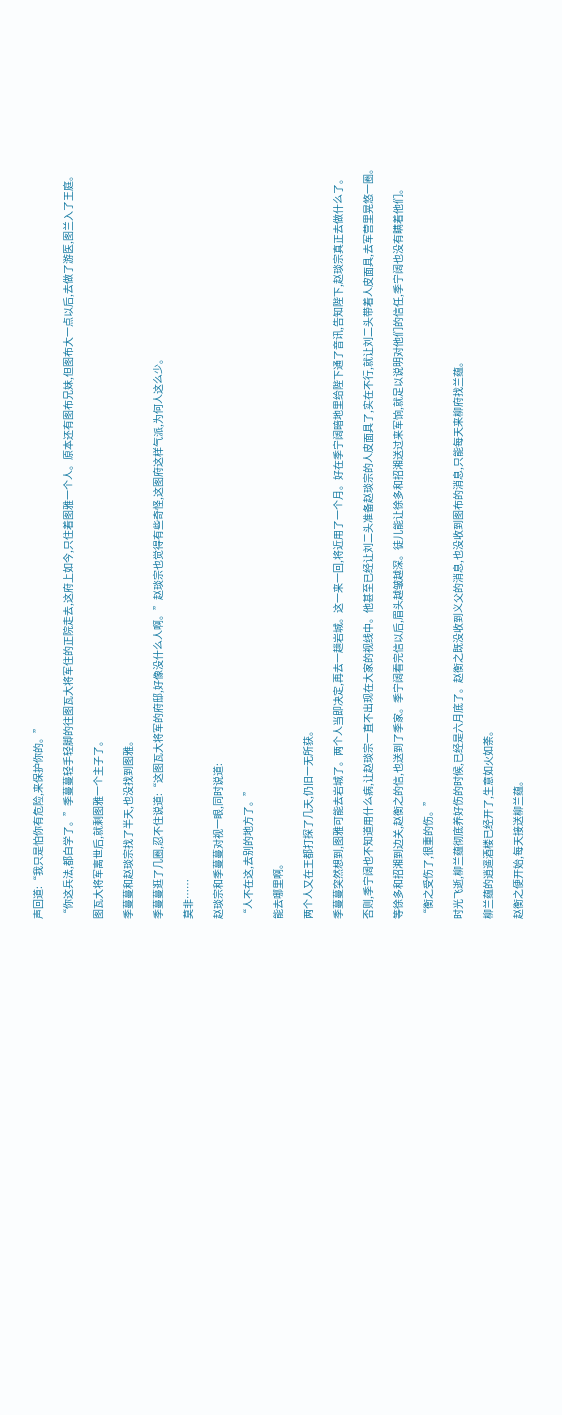声回道:“我只是怕你有危险,来保护你的。”

“你这兵法,都白学了。”季蔓蔓轻手轻脚的往图瓦大将军住的正院走去,这府上如今,只住着图雅一个人。原本还有图布兄妹,但图布大一点以后,去做了游医,图兰入了王庭。

图瓦大将军离世后,就剩图雅一个主子了。

季蔓蔓和赵琰宗找了半天,也没找到图雅。

季蔓蔓逛了几圈,忍不住说道:“这图瓦大将军的府邸,好像没什么人啊。”赵琰宗也觉得有些奇怪,这图府这样气派,为何人这么少。

莫非……

赵琰宗和季蔓蔓对视一眼,同时说道:

“人不在这,去别的地方了。”

能去哪里啊。

两个人又在王都打探了几天,仍旧一无所获。

季蔓蔓突然想到,图雅可能去岩城了。两个人当即决定,再去一趟岩城。这一来一回,将近用了一个月。好在季宁阔暗地里给陛下通了音讯,告知陛下,赵琰宗真正去做什么了。

否则,季宁阔也不知道用什么病,让赵琰宗一直不出现在大家的视线中。他甚至已经让刘二头准备赵琰宗的人皮面具了,实在不行,就让刘二头带着人皮面具,去军营里晃悠一圈。

等徐多和招湘到边关,赵衡之的信,也送到了季家。季宁阔看完信以后,眉头越皱越深。徒儿能让徐多和招湘送过来军饷,就足以说明对他们的信任,季宁阔也没有瞒着他们。

“衡之受伤了,很重的伤。”

时光飞逝,柳兰蕴彻底养好伤的时候,已经是六月底了。赵衡之既没收到义父的消息,也没收到图布的消息,只能每天来柳府找兰蕴。

柳兰蕴的逍遥酒楼已经开了,生意如火如荼。

赵衡之便开始,每天接送柳兰蕴。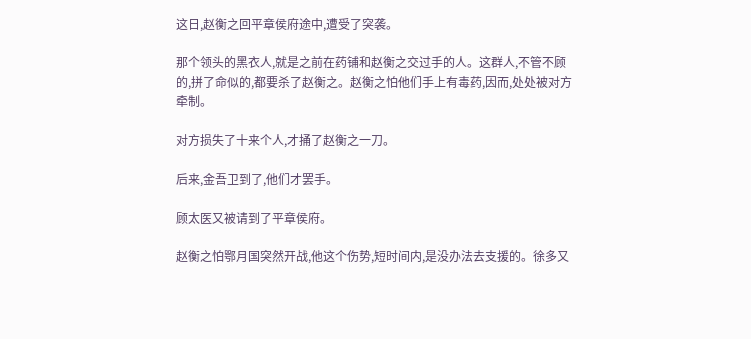这日,赵衡之回平章侯府途中,遭受了突袭。

那个领头的黑衣人,就是之前在药铺和赵衡之交过手的人。这群人,不管不顾的,拼了命似的,都要杀了赵衡之。赵衡之怕他们手上有毒药,因而,处处被对方牵制。

对方损失了十来个人,才捅了赵衡之一刀。

后来,金吾卫到了,他们才罢手。

顾太医又被请到了平章侯府。

赵衡之怕鄂月国突然开战,他这个伤势,短时间内,是没办法去支援的。徐多又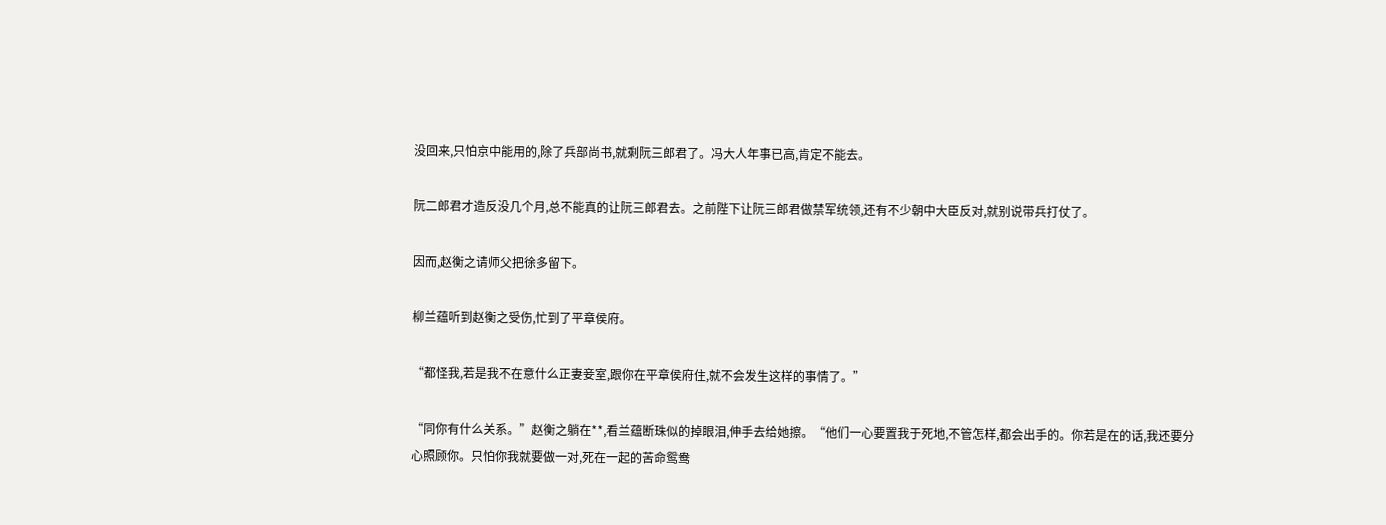没回来,只怕京中能用的,除了兵部尚书,就剩阮三郎君了。冯大人年事已高,肯定不能去。

阮二郎君才造反没几个月,总不能真的让阮三郎君去。之前陛下让阮三郎君做禁军统领,还有不少朝中大臣反对,就别说带兵打仗了。

因而,赵衡之请师父把徐多留下。

柳兰蕴听到赵衡之受伤,忙到了平章侯府。

“都怪我,若是我不在意什么正妻妾室,跟你在平章侯府住,就不会发生这样的事情了。”

“同你有什么关系。”赵衡之躺在**,看兰蕴断珠似的掉眼泪,伸手去给她擦。“他们一心要置我于死地,不管怎样,都会出手的。你若是在的话,我还要分心照顾你。只怕你我就要做一对,死在一起的苦命鸳鸯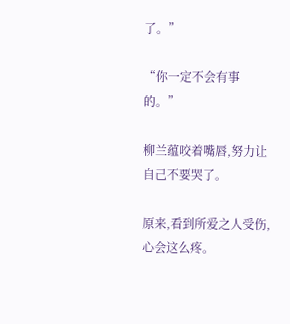了。”

“你一定不会有事的。”

柳兰蕴咬着嘴唇,努力让自己不要哭了。

原来,看到所爱之人受伤,心会这么疼。